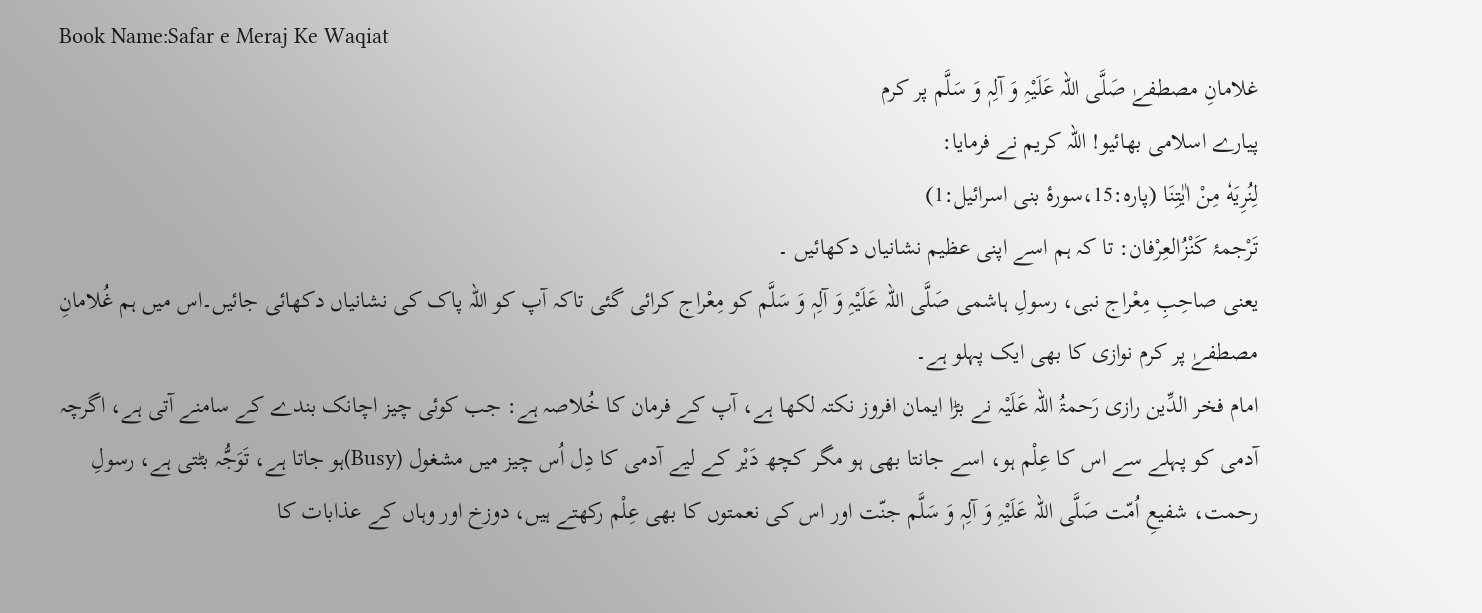Book Name:Safar e Meraj Ke Waqiat
غلامانِ مصطفےٰ صَلَّی اللہ عَلَیْہِ وَ آلِہٖ وَ سَلَّم پر کرم
پیارے اسلامی بھائیو! اللہ کریم نے فرمایا:
لِنُرِیَهٗ مِنْ اٰیٰتِنَا (پارہ:15،سورۂ بنی اسرائیل:1)
تَرْجمۂ کَنْزُالعِرْفان: تا کہ ہم اسے اپنی عظیم نشانیاں دکھائیں ۔
یعنی صاحِبِ مِعْراج نبی، رسولِ ہاشمی صَلَّی اللہ عَلَیْہِ وَ آلِہٖ وَ سَلَّم کو مِعْراج کرائی گئی تاکہ آپ کو اللہ پاک کی نشانیاں دکھائی جائیں۔اس میں ہم غُلامانِ مصطفےٰ پر کرم نوازی کا بھی ایک پہلو ہے۔
امام فخر الدِّین رازی رَحمۃُ اللہ عَلَیْہ نے بڑا ایمان افروز نکتہ لکھا ہے، آپ کے فرمان کا خُلاصہ ہے: جب کوئی چیز اچانک بندے کے سامنے آتی ہے، اگرچہ آدمی کو پہلے سے اس کا عِلْم ہو، اسے جانتا بھی ہو مگر کچھ دَیْر کے لیے آدمی کا دِل اُس چیز میں مشغول (Busy)ہو جاتا ہے، تَوَجُّہ بٹتی ہے، رسولِ رحمت، شفیعِ اُمّت صَلَّی اللہ عَلَیْہِ وَ آلِہٖ وَ سَلَّم جنّت اور اس کی نعمتوں کا بھی عِلْم رکھتے ہیں، دوزخ اور وہاں کے عذابات کا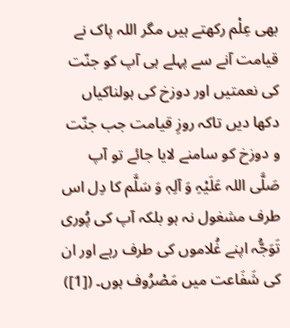بھی عِلْم رکھتے ہیں مگر اللہ پاک نے قیامت آنے سے پہلے ہی آپ کو جنّت کی نعمتیں اور دوزخ کی ہولناکیاں دکھا دیں تاکہ روزِ قیامت جب جنّت و دوزخ کو سامنے لایا جائے تو آپ صَلَّی اللہ عَلَیْہِ وَ آلِہٖ وَ سَلَّم کا دِل اس طرف مشغول نہ ہو بلکہ آپ کی پُوری تَوَجُّہ اپنے غُلاموں کی طرف رہے اور ان کی شَفَاعت میں مَصْرُوف ہوں۔ ([1])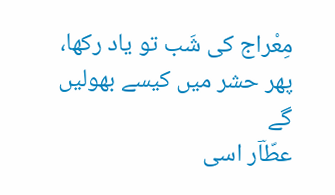مِعْراج کی شَب تو یاد رکھا، پھر حشر میں کیسے بھولیں گے
عطّاؔر اسی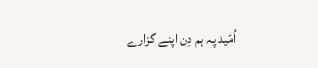اُمّید پہ ہم دِن اپنے گزارے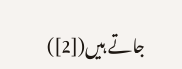جاتے ہیں([2])